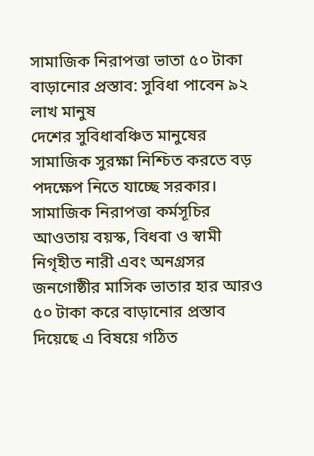সামাজিক নিরাপত্তা ভাতা ৫০ টাকা বাড়ানোর প্রস্তাব: সুবিধা পাবেন ৯২ লাখ মানুষ
দেশের সুবিধাবঞ্চিত মানুষের সামাজিক সুরক্ষা নিশ্চিত করতে বড় পদক্ষেপ নিতে যাচ্ছে সরকার। সামাজিক নিরাপত্তা কর্মসূচির আওতায় বয়স্ক, বিধবা ও স্বামী নিগৃহীত নারী এবং অনগ্রসর জনগোষ্ঠীর মাসিক ভাতার হার আরও ৫০ টাকা করে বাড়ানোর প্রস্তাব দিয়েছে এ বিষয়ে গঠিত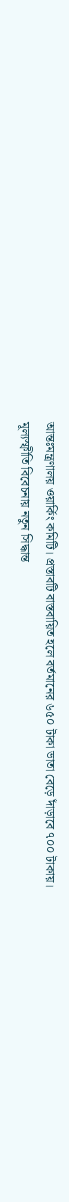আন্তঃমন্ত্রণালয় ওয়ার্কিং কমিটি। প্রস্তাবটি বাস্তবায়িত হলে বর্তমানের ৬৫০ টাকা ভাতা বেড়ে দাঁড়াবে ৭০০ টাকায়।
মূল্যস্ফীতি বিবেচনায় নতুন সিদ্ধান্ত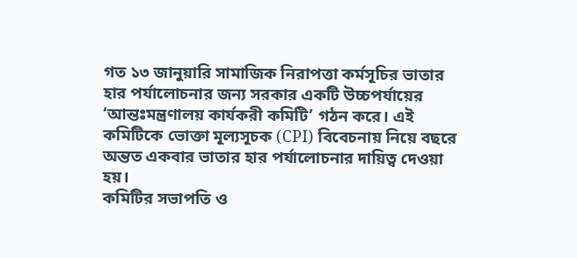গত ১৩ জানুয়ারি সামাজিক নিরাপত্তা কর্মসূচির ভাতার হার পর্যালোচনার জন্য সরকার একটি উচ্চপর্যায়ের ‘আন্তঃমন্ত্রণালয় কার্যকরী কমিটি’ গঠন করে। এই কমিটিকে ভোক্তা মূল্যসূচক (CPI) বিবেচনায় নিয়ে বছরে অন্তত একবার ভাতার হার পর্যালোচনার দায়িত্ব দেওয়া হয়।
কমিটির সভাপতি ও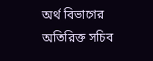অর্থ বিভাগের অতিরিক্ত সচিব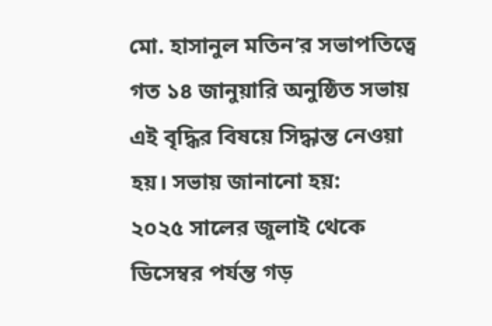মো. হাসানুল মতিন’র সভাপতিত্বে গত ১৪ জানুয়ারি অনুষ্ঠিত সভায় এই বৃদ্ধির বিষয়ে সিদ্ধান্ত নেওয়া হয়। সভায় জানানো হয়:
২০২৫ সালের জুলাই থেকে ডিসেম্বর পর্যন্ত গড়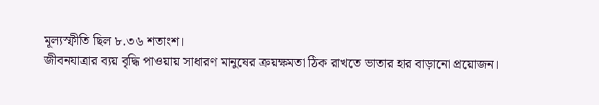মূল্যস্ফীতি ছিল ৮.৩৬ শতাংশ।
জীবনযাত্রার ব্যয় বৃদ্ধি পাওয়ায় সাধারণ মানুষের ক্রয়ক্ষমতা ঠিক রাখতে ভাতার হার বাড়ানো প্রয়োজন।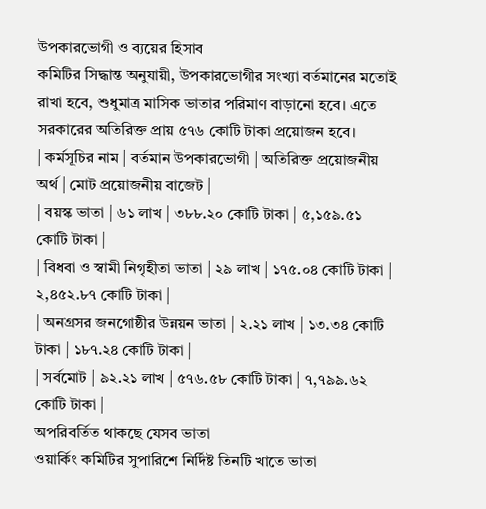উপকারভোগী ও ব্যয়ের হিসাব
কমিটির সিদ্ধান্ত অনুযায়ী, উপকারভোগীর সংখ্যা বর্তমানের মতোই রাখা হবে, শুধুমাত্র মাসিক ভাতার পরিমাণ বাড়ানো হবে। এতে সরকারের অতিরিক্ত প্রায় ৫৭৬ কোটি টাকা প্রয়োজন হবে।
| কর্মসূচির নাম | বর্তমান উপকারভোগী | অতিরিক্ত প্রয়োজনীয় অর্থ | মোট প্রয়োজনীয় বাজেট |
| বয়স্ক ভাতা | ৬১ লাখ | ৩৮৮.২০ কোটি টাকা | ৫,১৫৯.৫১ কোটি টাকা |
| বিধবা ও স্বামী নিগৃহীতা ভাতা | ২৯ লাখ | ১৭৫.০৪ কোটি টাকা | ২,৪৫২.৮৭ কোটি টাকা |
| অনগ্রসর জনগোষ্ঠীর উন্নয়ন ভাতা | ২.২১ লাখ | ১৩.৩৪ কোটি টাকা | ১৮৭.২৪ কোটি টাকা |
| সর্বমোট | ৯২.২১ লাখ | ৫৭৬.৫৮ কোটি টাকা | ৭,৭৯৯.৬২ কোটি টাকা |
অপরিবর্তিত থাকছে যেসব ভাতা
ওয়ার্কিং কমিটির সুপারিশে নির্দিষ্ট তিনটি খাতে ভাতা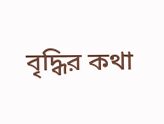বৃদ্ধির কথা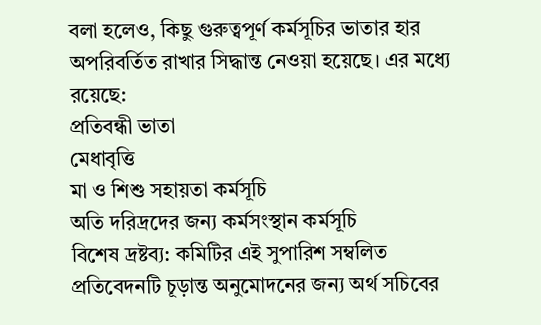বলা হলেও, কিছু গুরুত্বপূর্ণ কর্মসূচির ভাতার হার অপরিবর্তিত রাখার সিদ্ধান্ত নেওয়া হয়েছে। এর মধ্যে রয়েছে:
প্রতিবন্ধী ভাতা
মেধাবৃত্তি
মা ও শিশু সহায়তা কর্মসূচি
অতি দরিদ্রদের জন্য কর্মসংস্থান কর্মসূচি
বিশেষ দ্রষ্টব্য: কমিটির এই সুপারিশ সম্বলিত প্রতিবেদনটি চূড়ান্ত অনুমোদনের জন্য অর্থ সচিবের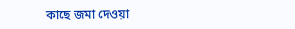কাছে জমা দেওয়া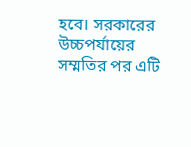হবে। সরকারের উচ্চপর্যায়ের সম্মতির পর এটি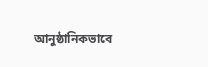আনুষ্ঠানিকভাবে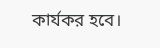কার্যকর হবে।